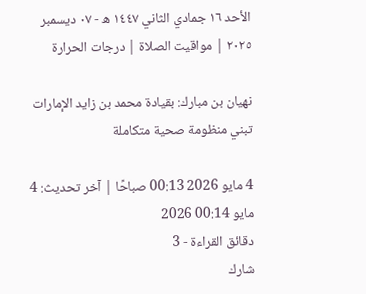الأحد ١٦ جمادي الثاني ١٤٤٧ ه - ٠٧ ديسمبر ٢٠٢٥ | مواقيت الصلاة | درجات الحرارة

نهيان بن مبارك: بقيادة محمد بن زايد الإمارات تبني منظومة صحية متكاملة

4 مايو 2026 00:13 صباحًا | آخر تحديث: 4 مايو 00:14 2026
دقائق القراءة - 3
شارك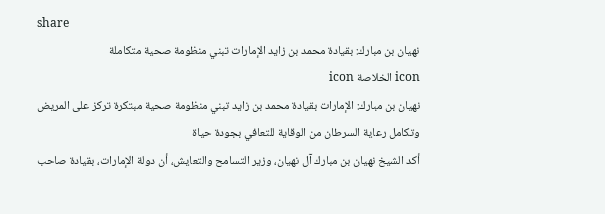share
نهيان بن مبارك: بقيادة محمد بن زايد الإمارات تبني منظومة صحية متكاملة
icon الخلاصة icon
نهيان بن مبارك: الإمارات بقيادة محمد بن زايد تبني منظومة صحية مبتكرة تركز على المريض وتكامل رعاية السرطان من الوقاية للتعافي بجودة حياة
أكد الشيخ نهيان بن مبارك آل نهيان، وزير التسامح والتعايش، أن دولة الإمارات، بقيادة صاحب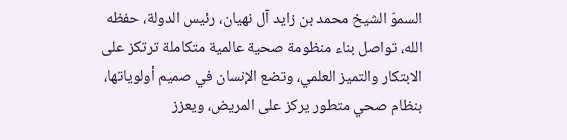السموّ الشيخ محمد بن زايد آل نهيان، رئيس الدولة، حفظه الله، تواصل بناء منظومة صحية عالمية متكاملة ترتكز على الابتكار والتميز العلمي، وتضع الإنسان في صميم أولوياتها، بنظام صحي متطور يركز على المريض، ويعزز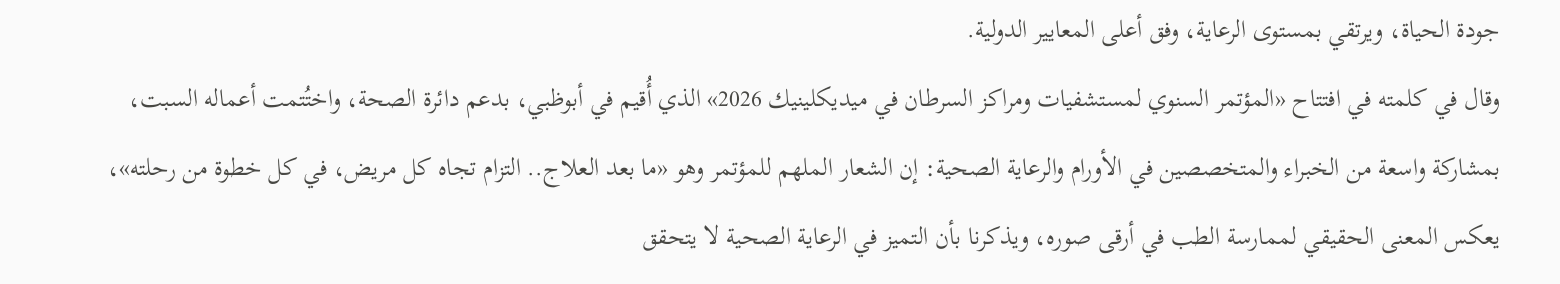جودة الحياة، ويرتقي بمستوى الرعاية، وفق أعلى المعايير الدولية.
وقال في كلمته في افتتاح «المؤتمر السنوي لمستشفيات ومراكز السرطان في ميديكلينيك 2026» الذي أُقيم في أبوظبي، بدعم دائرة الصحة، واختُتمت أعماله السبت، بمشاركة واسعة من الخبراء والمتخصصين في الأورام والرعاية الصحية: إن الشعار الملهم للمؤتمر وهو «ما بعد العلاج.. التزام تجاه كل مريض، في كل خطوة من رحلته»، يعكس المعنى الحقيقي لممارسة الطب في أرقى صوره، ويذكرنا بأن التميز في الرعاية الصحية لا يتحقق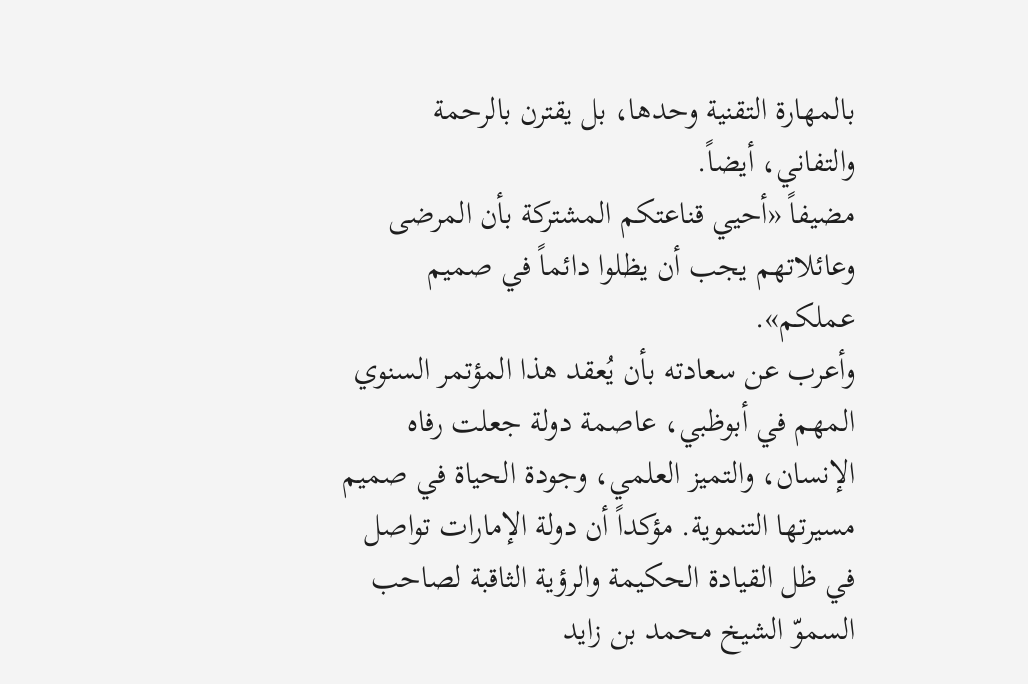بالمهارة التقنية وحدها، بل يقترن بالرحمة والتفاني، أيضاً.
مضيفاً «أحيي قناعتكم المشتركة بأن المرضى وعائلاتهم يجب أن يظلوا دائماً في صميم عملكم».
وأعرب عن سعادته بأن يُعقد هذا المؤتمر السنوي المهم في أبوظبي، عاصمة دولة جعلت رفاه الإنسان، والتميز العلمي، وجودة الحياة في صميم مسيرتها التنموية. مؤكداً أن دولة الإمارات تواصل في ظل القيادة الحكيمة والرؤية الثاقبة لصاحب السموّ الشيخ محمد بن زايد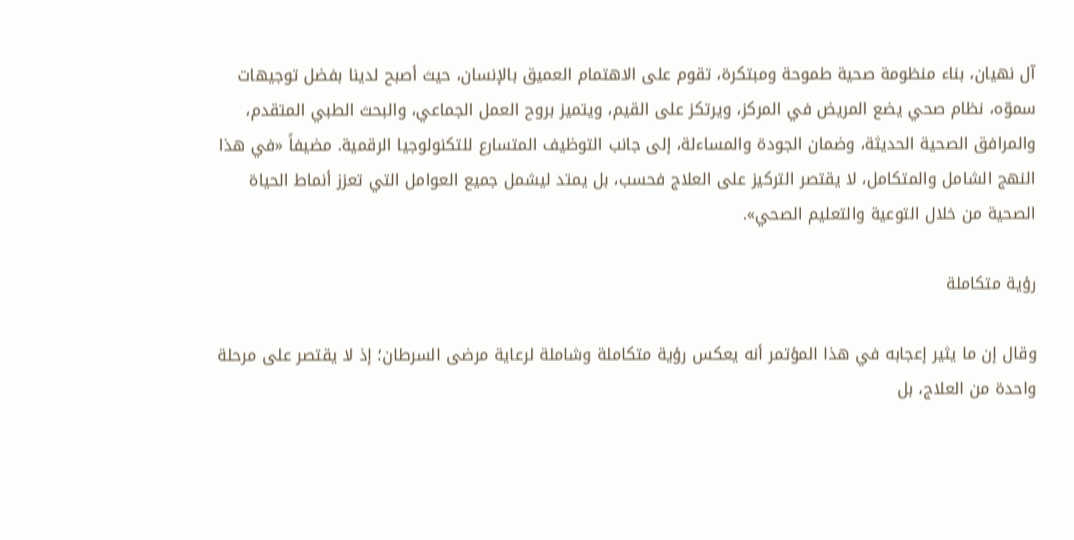آل نهيان، بناء منظومة صحية طموحة ومبتكرة، تقوم على الاهتمام العميق بالإنسان، حيث أصبح لدينا بفضل توجيهات سموّه، نظام صحي يضع المريض في المركز، ويرتكز على القيم، ويتميز بروح العمل الجماعي، والبحث الطبي المتقدم، والمرافق الصحية الحديثة، وضمان الجودة والمساءلة، إلى جانب التوظيف المتسارع للتكنولوجيا الرقمية. مضيفاً «في هذا النهج الشامل والمتكامل، لا يقتصر التركيز على العلاج فحسب، بل يمتد ليشمل جميع العوامل التي تعزز أنماط الحياة الصحية من خلال التوعية والتعليم الصحي».

رؤية متكاملة

وقال إن ما يثير إعجابه في هذا المؤتمر أنه يعكس رؤية متكاملة وشاملة لرعاية مرضى السرطان؛ إذ لا يقتصر على مرحلة واحدة من العلاج، بل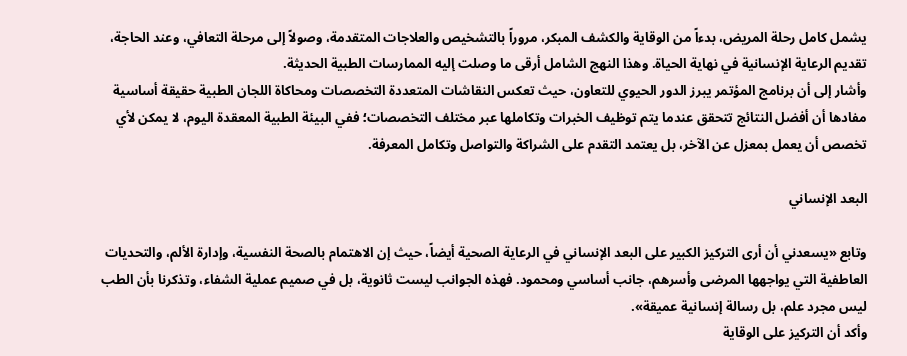يشمل كامل رحلة المريض، بدءاً من الوقاية والكشف المبكر، مروراً بالتشخيص والعلاجات المتقدمة، وصولاً إلى مرحلة التعافي، وعند الحاجة، تقديم الرعاية الإنسانية في نهاية الحياة. وهذا النهج الشامل أرقى ما وصلت إليه الممارسات الطبية الحديثة.
وأشار إلى أن برنامج المؤتمر يبرز الدور الحيوي للتعاون، حيث تعكس النقاشات المتعددة التخصصات ومحاكاة اللجان الطبية حقيقة أساسية مفادها أن أفضل النتائج تتحقق عندما يتم توظيف الخبرات وتكاملها عبر مختلف التخصصات؛ ففي البيئة الطبية المعقدة اليوم، لا يمكن لأي تخصص أن يعمل بمعزل عن الآخر، بل يعتمد التقدم على الشراكة والتواصل وتكامل المعرفة.

البعد الإنساني

وتابع «يسعدني أن أرى التركيز الكبير على البعد الإنساني في الرعاية الصحية أيضاً، حيث إن الاهتمام بالصحة النفسية، وإدارة الألم، والتحديات العاطفية التي يواجهها المرضى وأسرهم، جانب أساسي ومحمود. فهذه الجوانب ليست ثانوية، بل في صميم عملية الشفاء، وتذكرنا بأن الطب ليس مجرد علم، بل رسالة إنسانية عميقة».
وأكد أن التركيز على الوقاية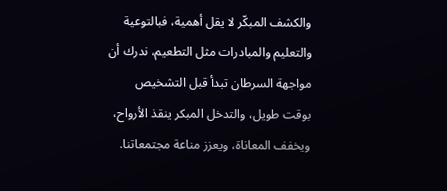والكشف المبكّر لا يقل أهمية، فبالتوعية والتعليم والمبادرات مثل التطعيم، ندرك أن مواجهة السرطان تبدأ قبل التشخيص بوقت طويل، والتدخل المبكر ينقذ الأرواح، ويخفف المعاناة، ويعزز مناعة مجتمعاتنا.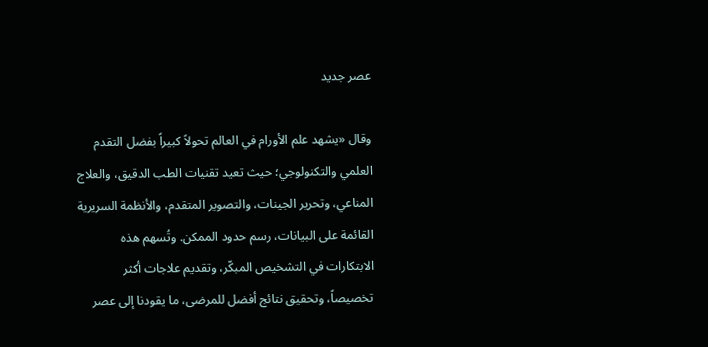عصر جديد

وقال «يشهد علم الأورام في العالم تحولاً كبيراً بفضل التقدم العلمي والتكنولوجي؛ حيث تعيد تقنيات الطب الدقيق، والعلاج المناعي، وتحرير الجينات، والتصوير المتقدم، والأنظمة السريرية القائمة على البيانات، رسم حدود الممكن. وتُسهم هذه الابتكارات في التشخيص المبكّر، وتقديم علاجات أكثر تخصيصاً، وتحقيق نتائج أفضل للمرضى، ما يقودنا إلى عصر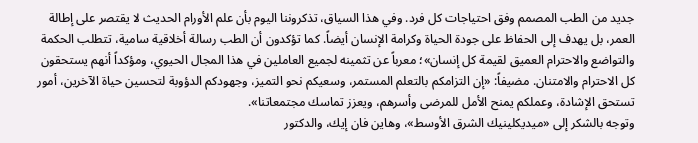جديد من الطب المصمم وفق احتياجات كل فرد. وفي هذا السياق، تذكروننا اليوم بأن علم الأورام الحديث لا يقتصر على إطالة العمر، بل يهدف إلى الحفاظ على جودة الحياة وكرامة الإنسان أيضاً. كما تؤكدون أن الطب رسالة أخلاقية سامية، تتطلب الحكمة والتواضع والاحترام العميق لقيمة كل إنسان»؛ معرباً عن تثمينه لجميع العاملين في هذا المجال الحيوي، ومؤكداً أنهم يستحقون كل الاحترام والامتنان. مضيفاً: «إن التزامكم بالتعلم المستمر، وسعيكم نحو التميز، وجهودكم الدؤوبة لتحسين حياة الآخرين، أمور تستحق الإشادة، وعملكم يمنح الأمل للمرضى وأسرهم، ويعزز تماسك مجتمعاتنا».
وتوجه بالشكر إلى «ميديكلينيك الشرق الأوسط»، وهاين فان إيك، والدكتور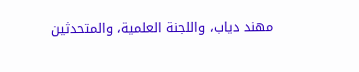مهند دياب، واللجنة العلمية، والمتحدثين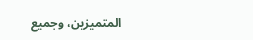المتميزين، وجميع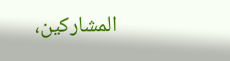المشاركين،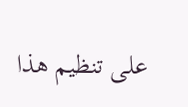على تنظيم هذا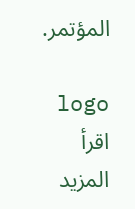المؤتمر.

logo اقرأ المزيد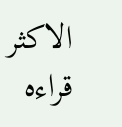الاكثر قراءه